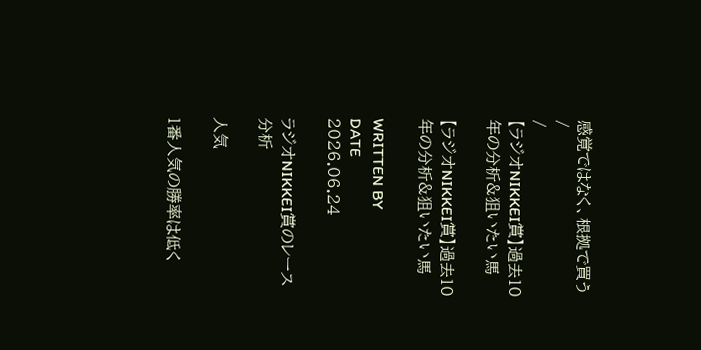感覚ではなく、根拠で買う
/
/
【ラジオNIKKEI賞】過去10年の分析&狙いたい馬

【ラジオNIKKEI賞】過去10年の分析&狙いたい馬

WRITTEN BY
DATE
2026.06.24

ラジオNIKKEI賞のレース分析

人気

1番人気の勝率は低く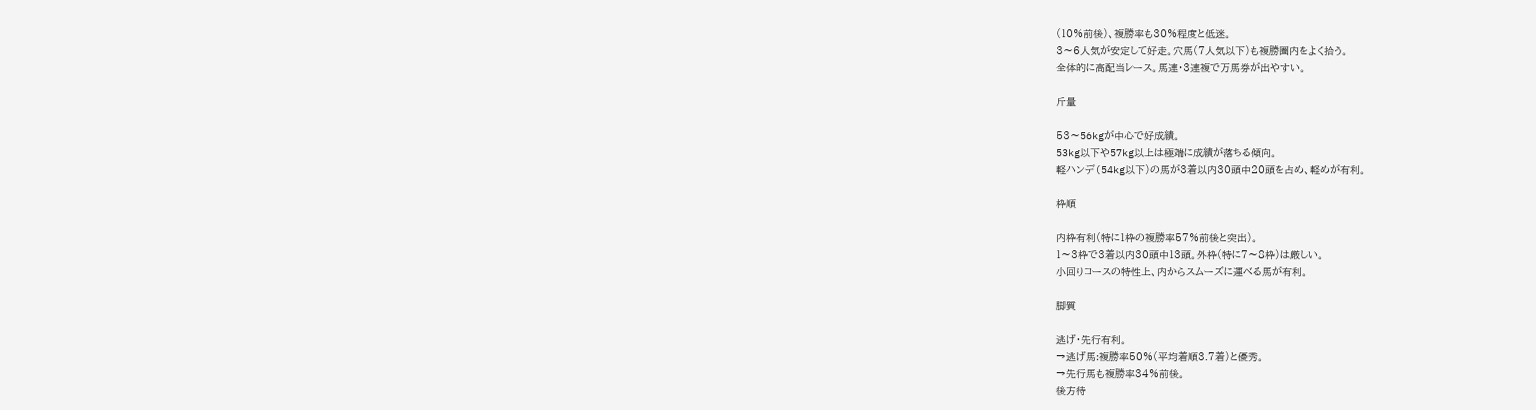(10%前後)、複勝率も30%程度と低迷。
3〜6人気が安定して好走。穴馬(7人気以下)も複勝圏内をよく拾う。
全体的に高配当レース。馬連・3連複で万馬券が出やすい。

斤量

53〜56kgが中心で好成績。
53kg以下や57kg以上は極端に成績が落ちる傾向。
軽ハンデ(54kg以下)の馬が3着以内30頭中20頭を占め、軽めが有利。

枠順

内枠有利(特に1枠の複勝率57%前後と突出)。
1〜3枠で3着以内30頭中13頭。外枠(特に7〜8枠)は厳しい。
小回りコースの特性上、内からスムーズに運べる馬が有利。

脚質

逃げ・先行有利。
→逃げ馬:複勝率50%(平均着順3.7着)と優秀。
→先行馬も複勝率34%前後。
後方待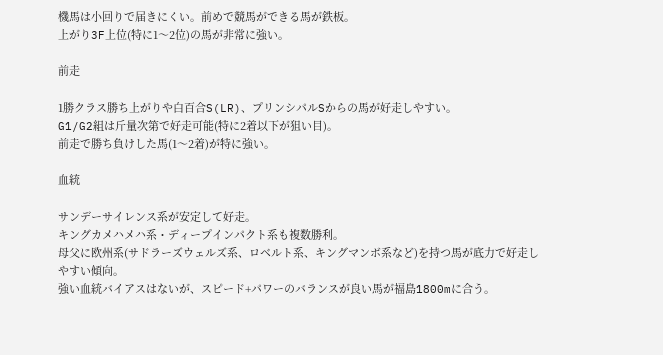機馬は小回りで届きにくい。前めで競馬ができる馬が鉄板。
上がり3F上位(特に1〜2位)の馬が非常に強い。

前走

1勝クラス勝ち上がりや白百合S(LR)、プリンシパルSからの馬が好走しやすい。
G1/G2組は斤量次第で好走可能(特に2着以下が狙い目)。
前走で勝ち負けした馬(1〜2着)が特に強い。

血統

サンデーサイレンス系が安定して好走。
キングカメハメハ系・ディープインパクト系も複数勝利。
母父に欧州系(サドラーズウェルズ系、ロベルト系、キングマンボ系など)を持つ馬が底力で好走しやすい傾向。
強い血統バイアスはないが、スピード+パワーのバランスが良い馬が福島1800mに合う。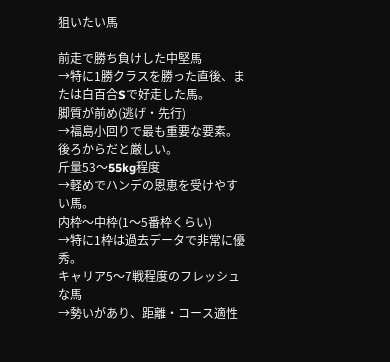狙いたい馬

前走で勝ち負けした中堅馬
→特に1勝クラスを勝った直後、または白百合Sで好走した馬。
脚質が前め(逃げ・先行)
→福島小回りで最も重要な要素。後ろからだと厳しい。
斤量53〜55kg程度
→軽めでハンデの恩恵を受けやすい馬。
内枠〜中枠(1〜5番枠くらい)
→特に1枠は過去データで非常に優秀。
キャリア5〜7戦程度のフレッシュな馬
→勢いがあり、距離・コース適性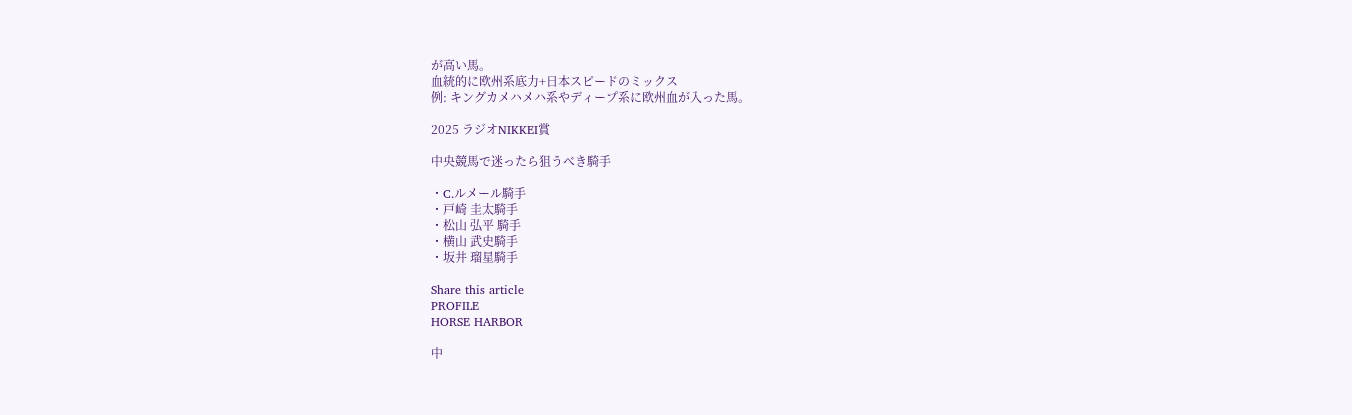が高い馬。
血統的に欧州系底力+日本スピードのミックス
例: キングカメハメハ系やディープ系に欧州血が入った馬。

2025 ラジオNIKKEI賞

中央競馬で迷ったら狙うべき騎手

・C.ルメール騎手
・戸崎 圭太騎手
・松山 弘平 騎手
・横山 武史騎手
・坂井 瑠星騎手

Share this article
PROFILE
HORSE HARBOR

中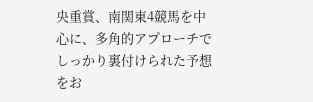央重賞、南関東4競馬を中心に、多角的アプローチでしっかり裏付けられた予想をお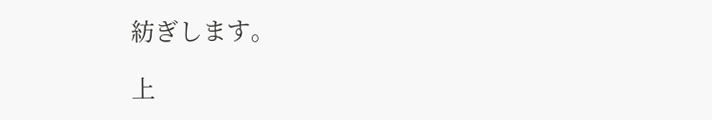紡ぎします。

上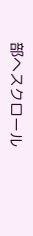部へスクロール